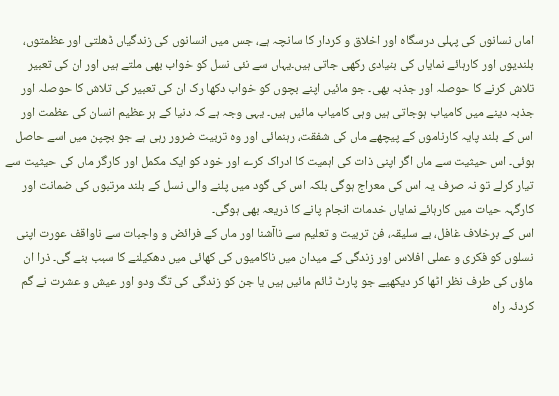اماں نسانوں کی پہلی درسگاہ اور اخلاق و کردار کا سانچہ ہے، جس میں انسانوں کی زندگیاں ڈھلتی اور عظمتوں، بلندیوں اور کارہائے نمایاں کی بنیادی رکھی جاتی ہیں۔یہاں سے نئی نسل کو خواب بھی ملتے ہیں اور ان کی تعبیر تلاش کرنے کا حوصلہ اور جذبہ بھی۔ جو مائیں اپنے بچوں کو خواب دکھا رک ان کی تعبیر کی تلاش کا حوصلہ اور جذبہ دینے میں کامیاب ہوجاتی ہیں وہی کامیاب مائیں ہیں۔ یہی وجہ ہے کہ دنیا کے ہر عظیم انسان کی عظمت اور اس کے بلند پایہ کارناموں کے پیچھے ماں کی شفقت، رہنمائی اور وہ تربیت ضرور رہی ہے جو بچپن میں اسے حاصل ہوئی۔ اس حیثیت سے ماں اگر اپنی ذات کی اہمیت کا ادراک کرے اور خود کو ایک مکمل اور کارگر ماں کی حیثیت سے تیار کرلے تو نہ صرف یہ اس کی معراج ہوگی بلکہ اس کی گود میں پلنے والی نسل کے بلند مرتبوں کی ضمانت اور کارگہہ حیات میں کارہائے نمایاں خدمات انجام پانے کا ذریعہ بھی ہوگی۔
اس کے برخلاف غافل، بے سلیقہ، فن تربیت و تعلیم سے ناآشنا اور ماں کے فرائض و واجبات سے ناواقف عورت اپنی نسلوں کو فکری و عملی افلاس اور زندگی کے میدان میں ناکامیوں کی کھائی میں دھکیلنے کا سبب بنے گی۔ ذرا ان ماؤں کی طرف نظر اٹھا کر دیکھیے جو پارٹ ٹائم مائیں ہیں یا جن کو زندگی کی تگ ودو اور عیش و عشرت نے گم کردئہ راہ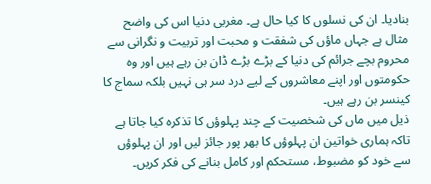بنادیا۔ ان کی نسلوں کا کیا حال ہے۔ مغربی دنیا اس کی واضح مثال ہے جہاں ماؤں کی شفقت و محبت اور تربیت و نگرانی سے محروم بچے جرائم کی دنیا کے بڑے بڑے ڈان بن رہے ہیں اور وہ حکومتوں اور اپنے معاشروں کے لیے درد سر ہی نہیں بلکہ سماج کا کینسر بن رہے ہیں۔
ذیل میں ماں کی شخصیت کے چند پہلوؤں کا تذکرہ کیا جاتا ہے تاکہ ہماری خواتین ان پہلوؤں کا بھر پور جائز لیں اور ان پہلوؤں سے خود کو مضبوط، مستحکم اور کامل بنانے کی فکر کریں۔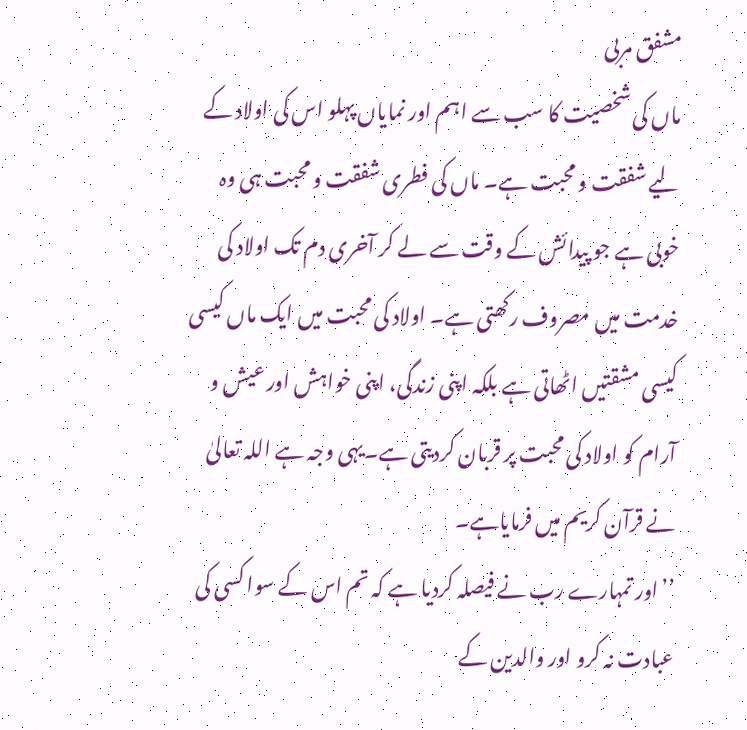مشفق مربی
ماں کی شخصیت کا سب سے اہم اور نمایاں پہلو اس کی اولاد کے لیے شفقت و محبت ہے۔ ماں کی فطری شفقت و محبت ہی وہ خوبی ہے جو پیدائش کے وقت سے لے کر آخری دم تک اولاد کی خدمت میں مصروف رکھتی ہے۔ اولاد کی محبت میں ایک ماں کیسی کیسی مشقتیں اٹھاتی ہے بلکہ اپنی زندگی، اپنی خواہش اور عیش و آرام کو اولاد کی محبت پر قربان کردیتی ہے۔یہی وجہ ہے اللہ تعالیٰ نے قرآن کریم میں فرمایاہے۔
’’اور تمہارے رب نے فیصلہ کردیا ہے کہ تم اس کے سوا کسی کی عبادت نہ کرو اور والدین کے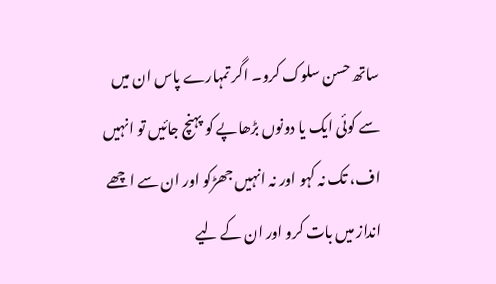ساتھ حسن سلوک کرو۔ اگر تمہارے پاس ان میں سے کوئی ایک یا دونوں بڑھاپے کو پہنچ جائیں تو انہیں اف، تک نہ کہو اور نہ انہیں جھڑکو اور ان سے اچھے انداز میں بات کرو اور ان کے لیے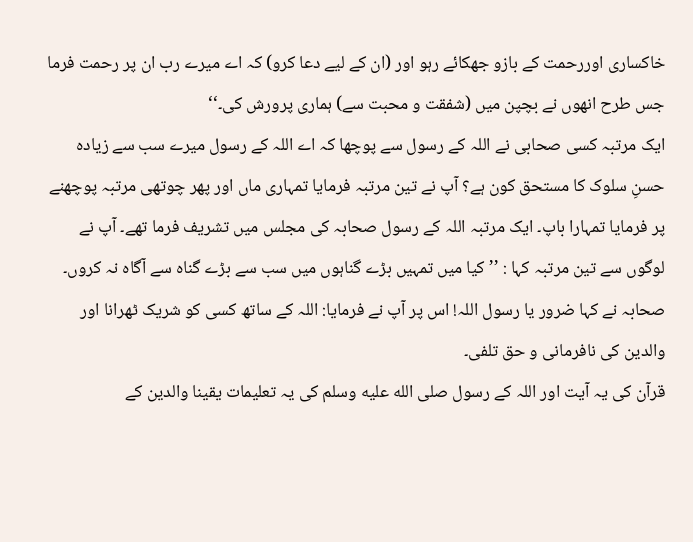خاکساری اوررحمت کے بازو جھکائے رہو اور (ان کے لیے دعا کرو) کہ اے میرے رب ان پر رحمت فرما جس طرح انھوں نے بچپن میں (شفقت و محبت سے) ہماری پرورش کی۔‘‘
ایک مرتبہ کسی صحابی نے اللہ کے رسول سے پوچھا کہ اے اللہ کے رسول میرے سب سے زیادہ حسنِ سلوک کا مستحق کون ہے؟ آپ نے تین مرتبہ فرمایا تمہاری ماں اور پھر چوتھی مرتبہ پوچھنے پر فرمایا تمہارا باپ۔ ایک مرتبہ اللہ کے رسول صحابہ کی مجلس میں تشریف فرما تھے۔ آپ نے لوگوں سے تین مرتبہ کہا : ’’کیا میں تمہیں بڑے گناہوں میں سب سے بڑے گناہ سے آگاہ نہ کروں۔ صحابہ نے کہا ضرور یا رسول اللہ! اس پر آپ نے فرمایا: اللہ کے ساتھ کسی کو شریک ٹھرانا اور والدین کی نافرمانی و حق تلفی۔
قرآن کی یہ آیت اور اللہ کے رسول صلى الله عليه وسلم کی یہ تعلیمات یقینا والدین کے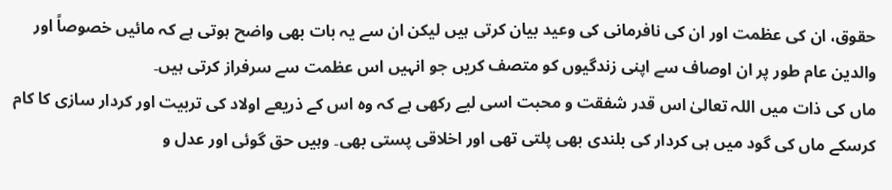حقوق، ان کی عظمت اور ان کی نافرمانی کی وعید بیان کرتی ہیں لیکن ان سے یہ بات بھی واضح ہوتی ہے کہ مائیں خصوصاً اور والدین عام طور پر ان اوصاف سے اپنی زندگیوں کو متصف کریں جو انہیں اس عظمت سے سرفراز کرتی ہیں۔
ماں کی ذات میں اللہ تعالیٰ اس قدر شفقت و محبت اسی لیے رکھی ہے کہ وہ اس کے ذریعے اولاد کی تربیت اور کردار سازی کا کام کرسکے ماں کی گود میں ہی کردار کی بلندی بھی پلتی تھی اور اخلاقی پستی بھی۔ وہیں حق گوئی اور عدل و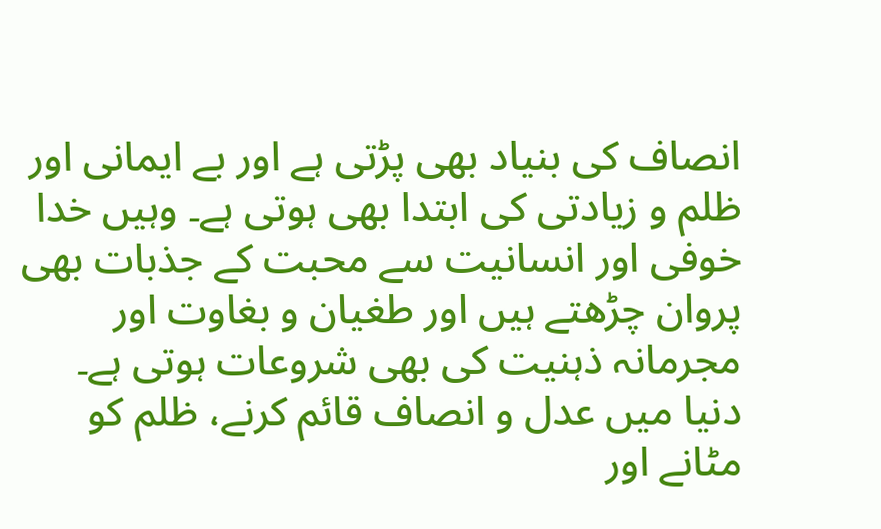انصاف کی بنیاد بھی پڑتی ہے اور بے ایمانی اور ظلم و زیادتی کی ابتدا بھی ہوتی ہے۔ وہیں خدا خوفی اور انسانیت سے محبت کے جذبات بھی پروان چڑھتے ہیں اور طغیان و بغاوت اور مجرمانہ ذہنیت کی بھی شروعات ہوتی ہے۔ دنیا میں عدل و انصاف قائم کرنے، ظلم کو مٹانے اور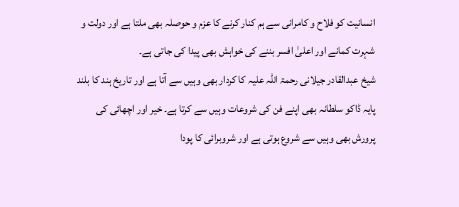انسانیت کو فلاح و کامرانی سے ہم کنار کرنے کا عزم و حوصلہ بھی ملتا ہے اور دولت و شہرت کمانے اور اعلیٰ افسر بننے کی خواہش بھی پیدا کی جاتی ہے۔
شیخ عبدالقادر جیلانی رحمۃ اللہ علیہ کا کردار بھی وہیں سے آتا ہے اور تاریخ ہند کا بلند پایہ ڈاکو سلطانہ بھی اپنے فن کی شروعات وہیں سے کرتا ہے۔ خیر اور اچھائی کی پرورش بھی وہیں سے شروع ہوتی ہے اور شروبرائی کا پودا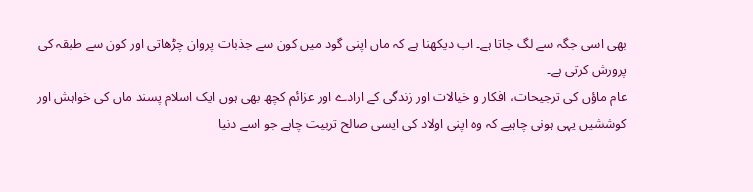بھی اسی جگہ سے لگ جاتا ہے۔ اب دیکھنا ہے کہ ماں اپنی گود میں کون سے جذبات پروان چڑھاتی اور کون سے طبقہ کی پرورش کرتی ہے۔
عام ماؤں کی ترجیحات، افکار و خیالات اور زندگی کے ارادے اور عزائم کچھ بھی ہوں ایک اسلام پسند ماں کی خواہش اور کوششیں یہی ہونی چاہیے کہ وہ اپنی اولاد کی ایسی صالح تربیت چاہے جو اسے دنیا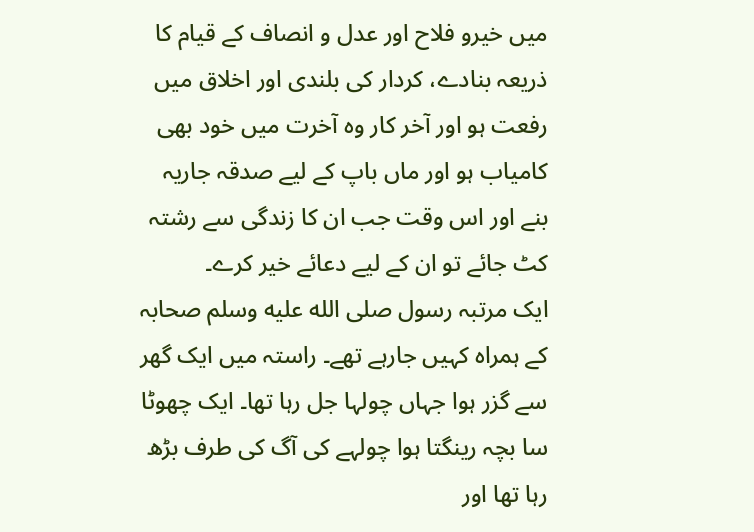میں خیرو فلاح اور عدل و انصاف کے قیام کا ذریعہ بنادے، کردار کی بلندی اور اخلاق میں رفعت ہو اور آخر کار وہ آخرت میں خود بھی کامیاب ہو اور ماں باپ کے لیے صدقہ جاریہ بنے اور اس وقت جب ان کا زندگی سے رشتہ کٹ جائے تو ان کے لیے دعائے خیر کرے۔
ایک مرتبہ رسول صلى الله عليه وسلم صحابہ کے ہمراہ کہیں جارہے تھے۔ راستہ میں ایک گھر سے گزر ہوا جہاں چولہا جل رہا تھا۔ ایک چھوٹا سا بچہ رینگتا ہوا چولہے کی آگ کی طرف بڑھ رہا تھا اور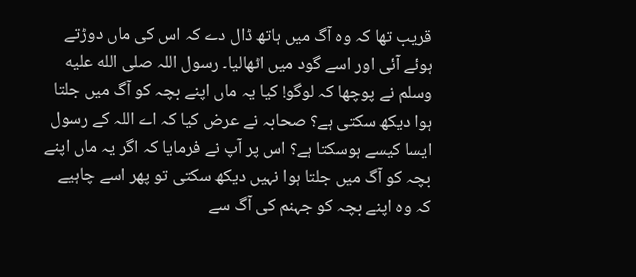قریب تھا کہ وہ آگ میں ہاتھ ڈال دے کہ اس کی ماں دوڑتے ہوئے آئی اور اسے گود میں اٹھالیا۔ رسول اللہ صلى الله عليه وسلم نے پوچھا کہ لوگو! کیا یہ ماں اپنے بچہ کو آگ میں جلتا ہوا دیکھ سکتی ہے؟ صحابہ نے عرض کیا کہ اے اللہ کے رسول ایسا کیسے ہوسکتا ہے؟ اس پر آپ نے فرمایا کہ اگر یہ ماں اپنے بچہ کو آگ میں جلتا ہوا نہیں دیکھ سکتی تو پھر اسے چاہیے کہ وہ اپنے بچہ کو جہنم کی آگ سے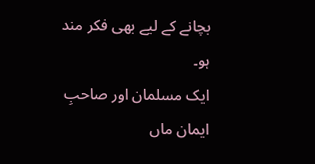بچانے کے لیے بھی فکر مند ہو۔
ایک مسلمان اور صاحبِ ایمان ماں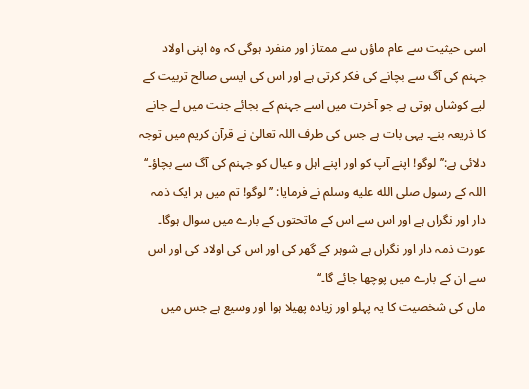اسی حیثیت سے عام ماؤں سے ممتاز اور منفرد ہوگی کہ وہ اپنی اولاد جہنم کی آگ سے بچانے کی فکر کرتی ہے اور اس کی ایسی صالح تربیت کے لیے کوشاں ہوتی ہے جو آخرت میں اسے جہنم کے بجائے جنت میں لے جانے کا ذریعہ بنے۔ یہی بات ہے جس کی طرف اللہ تعالیٰ نے قرآن کریم میں توجہ دلائی ہے:’’لوگو! اپنے آپ کو اور اپنے اہل و عیال کو جہنم کی آگ سے بچاؤ۔‘‘
اللہ کے رسول صلى الله عليه وسلم نے فرمایا: ’’لوگو! تم میں ہر ایک ذمہ دار اور نگراں ہے اور اس سے اس کے ماتحتوں کے بارے میں سوال ہوگا۔ عورت ذمہ دار اور نگراں ہے شوہر کے گھر کی اور اس کی اولاد کی اور اس سے ان کے بارے میں پوچھا جائے گا۔‘‘
ماں کی شخصیت کا یہ پہلو اور زیادہ پھیلا ہوا اور وسیع ہے جس میں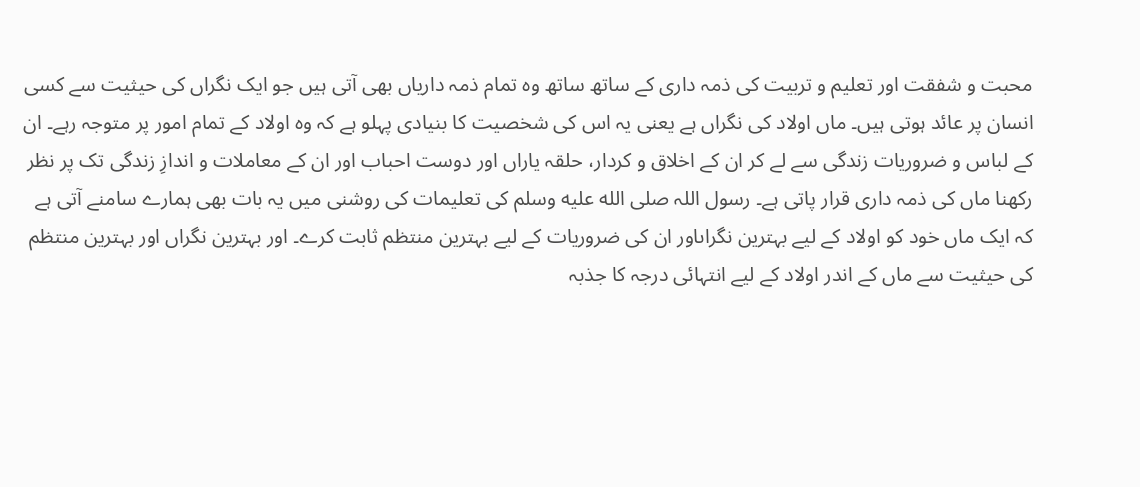محبت و شفقت اور تعلیم و تربیت کی ذمہ داری کے ساتھ ساتھ وہ تمام ذمہ داریاں بھی آتی ہیں جو ایک نگراں کی حیثیت سے کسی انسان پر عائد ہوتی ہیں۔ ماں اولاد کی نگراں ہے یعنی یہ اس کی شخصیت کا بنیادی پہلو ہے کہ وہ اولاد کے تمام امور پر متوجہ رہے۔ ان کے لباس و ضروریات زندگی سے لے کر ان کے اخلاق و کردار، حلقہ یاراں اور دوست احباب اور ان کے معاملات و اندازِ زندگی تک پر نظر رکھنا ماں کی ذمہ داری قرار پاتی ہے۔ رسول اللہ صلى الله عليه وسلم کی تعلیمات کی روشنی میں یہ بات بھی ہمارے سامنے آتی ہے کہ ایک ماں خود کو اولاد کے لیے بہترین نگراںاور ان کی ضروریات کے لیے بہترین منتظم ثابت کرے۔ اور بہترین نگراں اور بہترین منتظم کی حیثیت سے ماں کے اندر اولاد کے لیے انتہائی درجہ کا جذبہ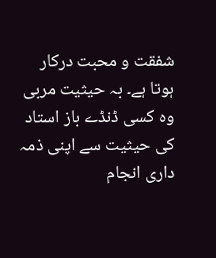شفقت و محبت درکار ہوتا ہے۔ بہ حیثیت مربی وہ کسی ڈنڈے باز استاد کی حیثیت سے اپنی ذمہ داری انجام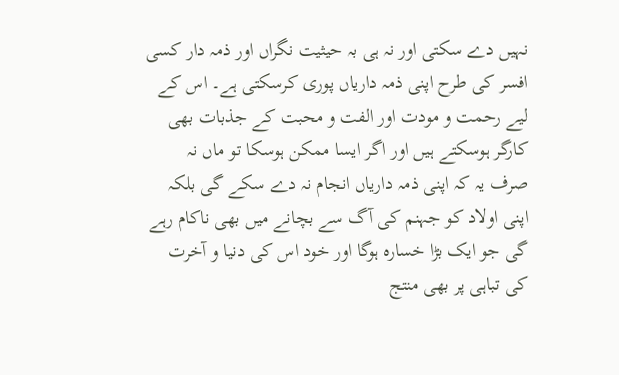نہیں دے سکتی اور نہ ہی بہ حیثیت نگراں اور ذمہ دار کسی افسر کی طرح اپنی ذمہ داریاں پوری کرسکتی ہے۔ اس کے لیے رحمت و مودت اور الفت و محبت کے جذبات بھی کارگر ہوسکتے ہیں اور اگر ایسا ممکن ہوسکا تو ماں نہ صرف یہ کہ اپنی ذمہ داریاں انجام نہ دے سکے گی بلکہ اپنی اولاد کو جہنم کی آگ سے بچانے میں بھی ناکام رہے گی جو ایک بڑا خسارہ ہوگا اور خود اس کی دنیا و آخرت کی تباہی پر بھی منتج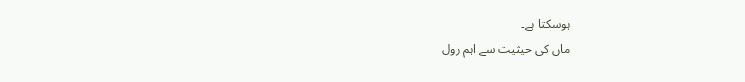ہوسکتا ہے۔
ماں کی حیثیت سے اہم رول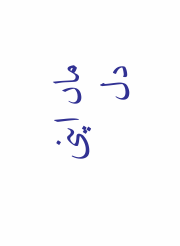ماں اپنی دل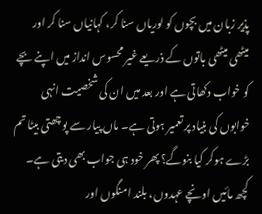پذیر زبان میں بچوں کو لوریاں سنا کر، کہانیاں سنا کر اور میٹھی میٹھی باتوں کے ذریعے غیر محسوس انداز میں اپنے بچے کو خواب دکھاتی ہے اور بعد میں ان کی شخصیت انہی خوابوں کی بنیاد پر تعمیر ہوتی ہے۔ ماں پیار سے پوچھتی بیٹا تم بڑے ہوکر کیا بنوگے؟ پھر خود ہی جواب بھی دیتی ہے۔ کچھ مائیں اونچے عہدوں، بلند امنگوں اور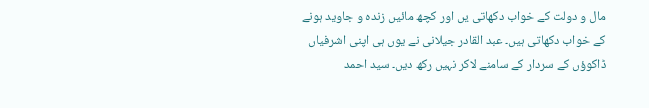مال و دولت کے خواب دکھاتی یں اور کچھ مائیں زندہ و جاوید ہونے کے خواب دکھاتی ہیں۔ عبد القادر جیلانی نے یوں ہی اپنی اشرفیاں ڈاکوؤں کے سردار کے سامنے لاکر نہیں رکھ دیں۔ سید احمد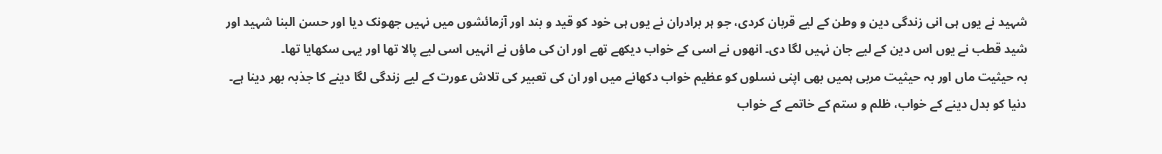شہید نے یوں ہی انی زندگی دین و وطن کے لیے قربان کردی، جو ہر برادران نے یوں ہی خود کو قید و بند اور آزمائشوں میں نہیں جھونک دیا اور حسن البنا شہید اور شید قطب نے یوں اس دین کے لیے جان نہیں لگا دی۔ انھوں نے اسی کے خواب دیکھے تھے اور ان کی ماؤں نے انہیں اسی لیے پالا تھا اور یہی سکھایا تھا۔
بہ حیثیت ماں اور بہ حیثیت مربی ہمیں بھی اپنی نسلوں کو عظیم خواب دکھانے میں اور ان کی تعبیر کی تلاش عورت کے لیے زندگی لگا دینے کا جذبہ بھر دینا ہے۔ دنیا کو بدل دینے کے خواب، ظلم و ستم کے خاتمے کے خواب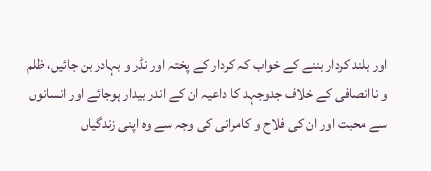اور بلند کردار بننے کے خواب کہ کردار کے پختہ اور نڈر و بہادر بن جائیں، ظلم و ناانصافی کے خلاف جدوجہد کا داعیہ ان کے اندر بیدار ہوجائے اور انسانوں سے محبت اور ان کی فلاح و کامرانی کی وجہ سے وہ اپنی زندگیاں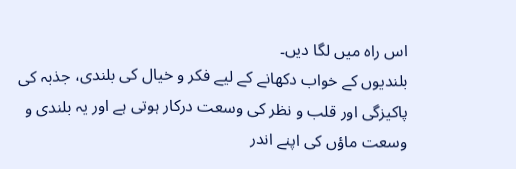اس راہ میں لگا دیں۔
بلندیوں کے خواب دکھانے کے لیے فکر و خیال کی بلندی، جذبہ کی پاکیزگی اور قلب و نظر کی وسعت درکار ہوتی ہے اور یہ بلندی و وسعت ماؤں کی اپنے اندر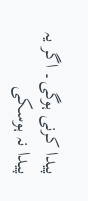پیدا کرنی ہوگی۔ اگر یہ پیدا نہ ہوسکی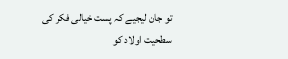تو جان لیجیے کہ پست خیالی فکر کی سطحیت اولاد کو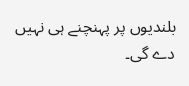بلندیوں پر پہنچنے ہی نہیں دے گی۔